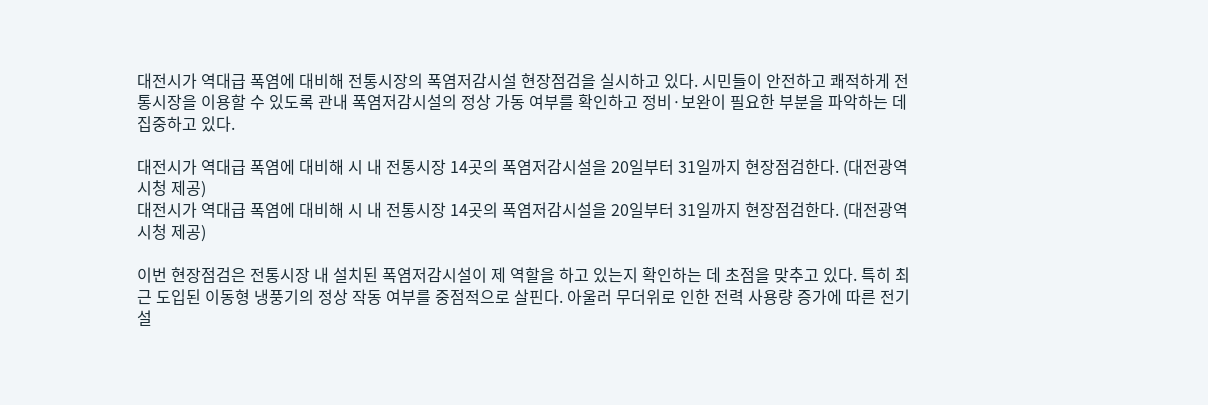대전시가 역대급 폭염에 대비해 전통시장의 폭염저감시설 현장점검을 실시하고 있다. 시민들이 안전하고 쾌적하게 전통시장을 이용할 수 있도록 관내 폭염저감시설의 정상 가동 여부를 확인하고 정비·보완이 필요한 부분을 파악하는 데 집중하고 있다.

대전시가 역대급 폭염에 대비해 시 내 전통시장 14곳의 폭염저감시설을 20일부터 31일까지 현장점검한다. (대전광역시청 제공)
대전시가 역대급 폭염에 대비해 시 내 전통시장 14곳의 폭염저감시설을 20일부터 31일까지 현장점검한다. (대전광역시청 제공)

이번 현장점검은 전통시장 내 설치된 폭염저감시설이 제 역할을 하고 있는지 확인하는 데 초점을 맞추고 있다. 특히 최근 도입된 이동형 냉풍기의 정상 작동 여부를 중점적으로 살핀다. 아울러 무더위로 인한 전력 사용량 증가에 따른 전기설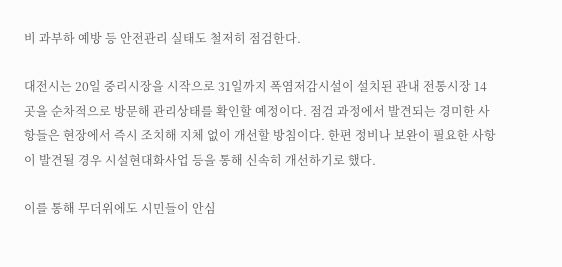비 과부하 예방 등 안전관리 실태도 철저히 점검한다.

대전시는 20일 중리시장을 시작으로 31일까지 폭염저감시설이 설치된 관내 전통시장 14곳을 순차적으로 방문해 관리상태를 확인할 예정이다. 점검 과정에서 발견되는 경미한 사항들은 현장에서 즉시 조치해 지체 없이 개선할 방침이다. 한편 정비나 보완이 필요한 사항이 발견될 경우 시설현대화사업 등을 통해 신속히 개선하기로 했다.

이를 통해 무더위에도 시민들이 안심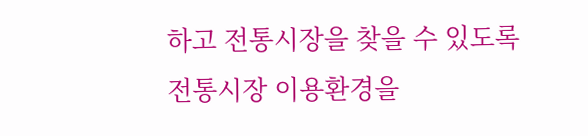하고 전통시장을 찾을 수 있도록 전통시장 이용환경을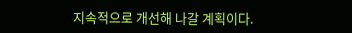지속적으로 개선해 나갈 계획이다.